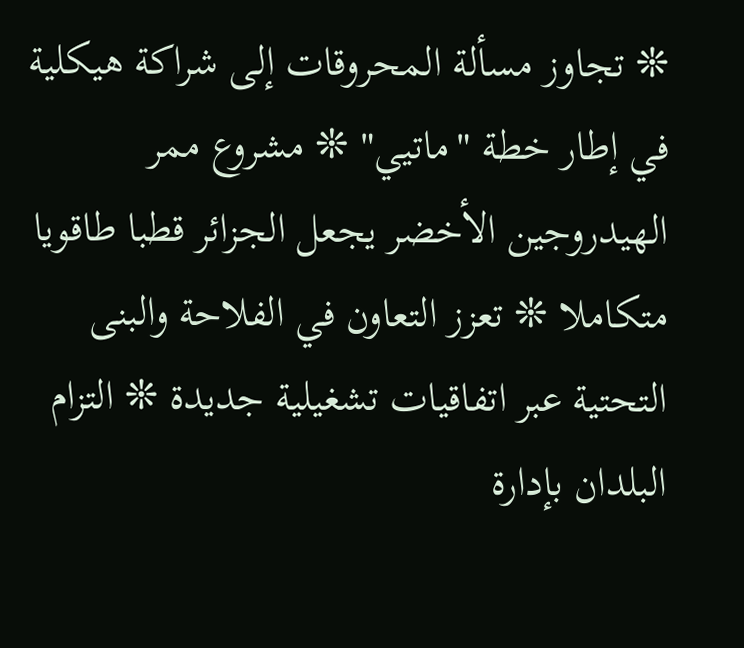❊ تجاوز مسألة المحروقات إلى شراكة هيكلية في إطار خطة "ماتيي" ❊ مشروع ممر الهيدروجين الأخضر يجعل الجزائر قطبا طاقويا متكاملا ❊ تعزز التعاون في الفلاحة والبنى التحتية عبر اتفاقيات تشغيلية جديدة ❊ التزام البلدان بإدارة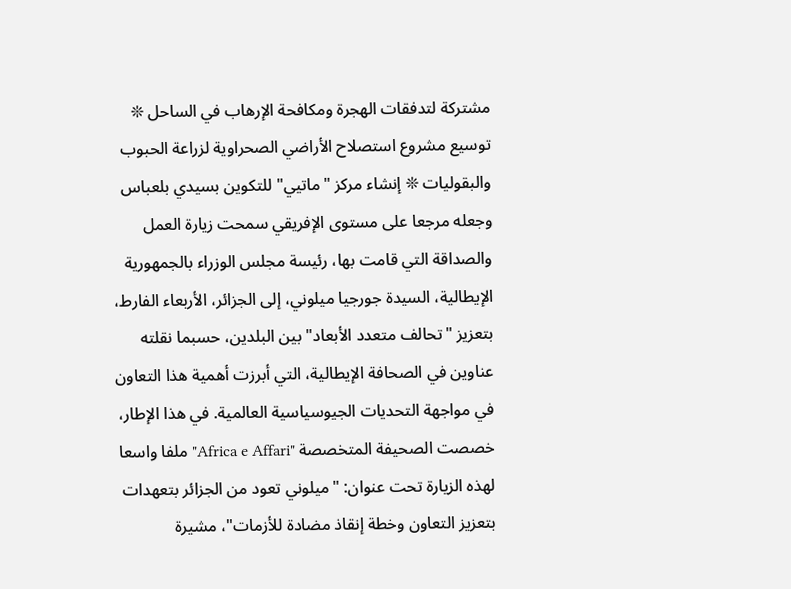مشتركة لتدفقات الهجرة ومكافحة الإرهاب في الساحل ❊ توسيع مشروع استصلاح الأراضي الصحراوية لزراعة الحبوب والبقوليات ❊ إنشاء مركز "ماتيي" للتكوين بسيدي بلعباس وجعله مرجعا على مستوى الإفريقي سمحت زيارة العمل والصداقة التي قامت بها، رئيسة مجلس الوزراء بالجمهورية الإيطالية، السيدة جورجيا ميلوني، إلى الجزائر، الأربعاء الفارط، بتعزيز "تحالف متعدد الأبعاد" بين البلدين، حسبما نقلته عناوين في الصحافة الإيطالية، التي أبرزت أهمية هذا التعاون في مواجهة التحديات الجيوسياسية العالمية. في هذا الإطار، خصصت الصحيفة المتخصصة "Africa e Affari" ملفا واسعا لهذه الزيارة تحت عنوان: "ميلوني تعود من الجزائر بتعهدات بتعزيز التعاون وخطة إنقاذ مضادة للأزمات"، مشيرة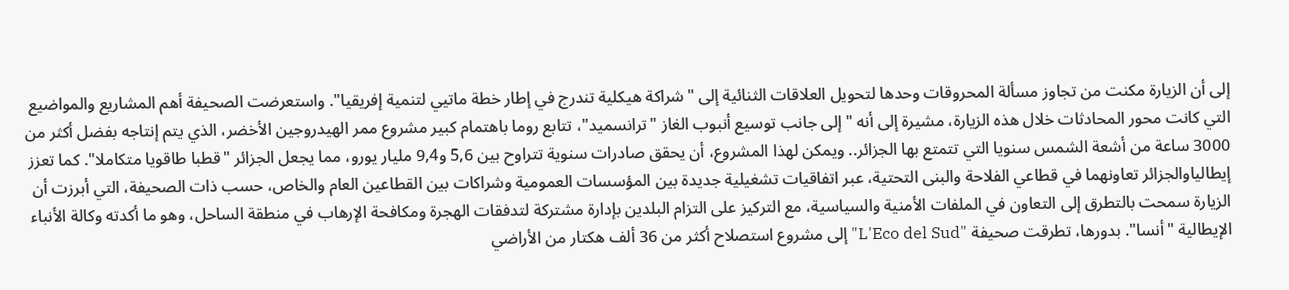إلى أن الزيارة مكنت من تجاوز مسألة المحروقات وحدها لتحويل العلاقات الثنائية إلى "شراكة هيكلية تندرج في إطار خطة ماتيي لتنمية إفريقيا". واستعرضت الصحيفة أهم المشاريع والمواضيع التي كانت محور المحادثات خلال هذه الزيارة، مشيرة إلى أنه "إلى جانب توسيع أنبوب الغاز "ترانسميد"، تتابع روما باهتمام كبير مشروع ممر الهيدروجين الأخضر، الذي يتم إنتاجه بفضل أكثر من 3000 ساعة من أشعة الشمس سنويا التي تتمتع بها الجزائر.. ويمكن لهذا المشروع، أن يحقق صادرات سنوية تتراوح بين 5,6 و9,4 مليار يورو، مما يجعل الجزائر "قطبا طاقويا متكاملا". كما تعزز إيطالياوالجزائر تعاونهما في قطاعي الفلاحة والبنى التحتية، عبر اتفاقيات تشغيلية جديدة بين المؤسسات العمومية وشراكات بين القطاعين العام والخاص، حسب ذات الصحيفة، التي أبرزت أن الزيارة سمحت بالتطرق إلى التعاون في الملفات الأمنية والسياسية، مع التركيز على التزام البلدين بإدارة مشتركة لتدفقات الهجرة ومكافحة الإرهاب في منطقة الساحل، وهو ما أكدته وكالة الأنباء الإيطالية "أنسا". بدورها، تطرقت صحيفة "L'Eco del Sud" إلى مشروع استصلاح أكثر من 36 ألف هكتار من الأراضي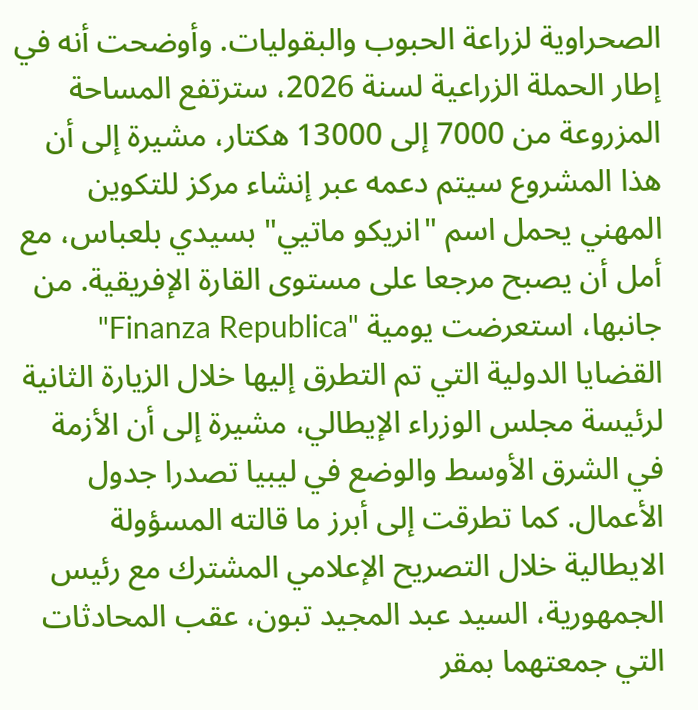الصحراوية لزراعة الحبوب والبقوليات. وأوضحت أنه في إطار الحملة الزراعية لسنة 2026، سترتفع المساحة المزروعة من 7000 إلى 13000 هكتار، مشيرة إلى أن هذا المشروع سيتم دعمه عبر إنشاء مركز للتكوين المهني يحمل اسم "انريكو ماتيي" بسيدي بلعباس، مع أمل أن يصبح مرجعا على مستوى القارة الإفريقية. من جانبها، استعرضت يومية "Finanza Republica" القضايا الدولية التي تم التطرق إليها خلال الزيارة الثانية لرئيسة مجلس الوزراء الإيطالي، مشيرة إلى أن الأزمة في الشرق الأوسط والوضع في ليبيا تصدرا جدول الأعمال. كما تطرقت إلى أبرز ما قالته المسؤولة الايطالية خلال التصريح الإعلامي المشترك مع رئيس الجمهورية، السيد عبد المجيد تبون، عقب المحادثات التي جمعتهما بمقر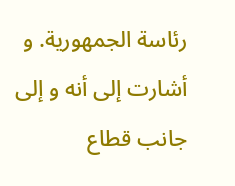رئاسة الجمهورية. و أشارت إلى أنه و إلى جانب قطاع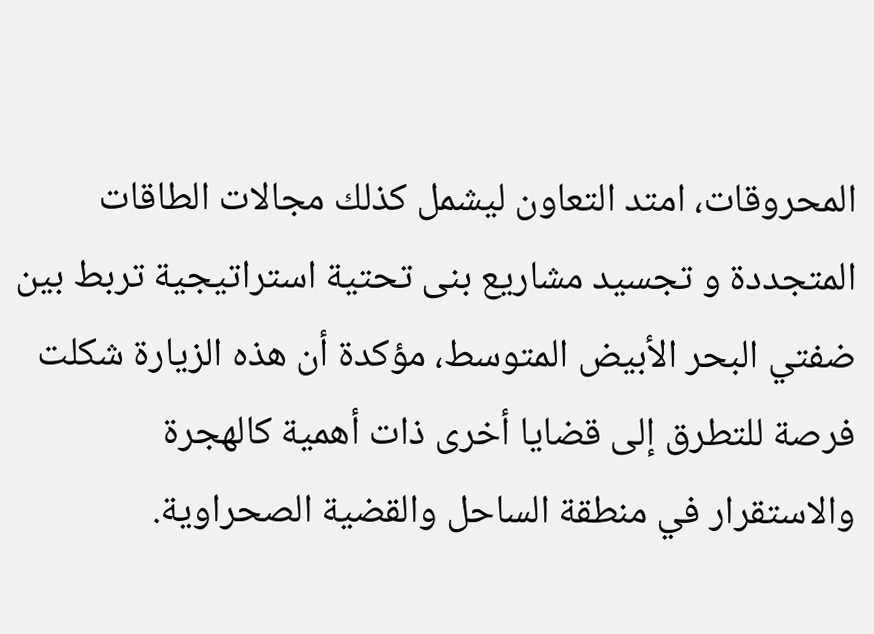المحروقات، امتد التعاون ليشمل كذلك مجالات الطاقات المتجددة و تجسيد مشاريع بنى تحتية استراتيجية تربط بين ضفتي البحر الأبيض المتوسط، مؤكدة أن هذه الزيارة شكلت فرصة للتطرق إلى قضايا أخرى ذات أهمية كالهجرة والاستقرار في منطقة الساحل والقضية الصحراوية.